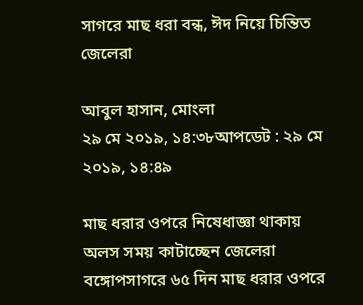সাগরে মাছ ধরা বন্ধ, ঈদ নিয়ে চিন্তিত জেলেরা

আবুল হাসান, মোংলা
২৯ মে ২০১৯, ১৪:৩৮আপডেট : ২৯ মে ২০১৯, ১৪:৪৯

মাছ ধরার ওপরে নিষেধাজ্ঞা থাকায় অলস সময় কাটাচ্ছেন জেলেরা বঙ্গোপসাগরে ৬৫ দিন মাছ ধরার ওপরে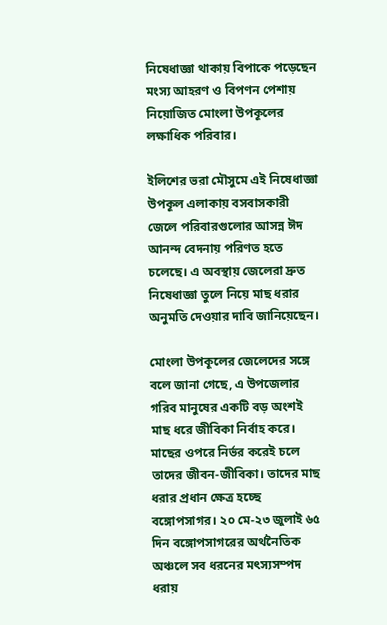নিষেধাজ্ঞা থাকায় বিপাকে পড়েছেন মংস্য আহরণ ও বিপণন পেশায় নিয়োজিত মোংলা উপকূলের লক্ষাধিক পরিবার।

ইলিশের ভরা মৌসুমে এই নিষেধাজ্ঞা উপকূল এলাকায় বসবাসকারী জেলে পরিবারগুলোর আসন্ন ঈদ আনন্দ বেদনায় পরিণত হতে চলেছে। এ অবস্থায় জেলেরা দ্রুত নিষেধাজ্ঞা তুলে নিয়ে মাছ ধরার অনুমতি দেওয়ার দাবি জানিয়েছেন।

মোংলা উপকূলের জেলেদের সঙ্গে বলে জানা গেছে, এ উপজেলার  গরিব মানুষের একটি বড় অংশই মাছ ধরে জীবিকা নির্বাহ করে। মাছের ওপরে নির্ভর করেই চলে তাদের জীবন-জীবিকা। তাদের মাছ ধরার প্রধান ক্ষেত্র হচ্ছে বঙ্গোপসাগর। ২০ মে-২৩ জুলাই ৬৫ দিন বঙ্গোপসাগরের অর্থনৈতিক অঞ্চলে সব ধরনের মৎস্যসম্পদ ধরায়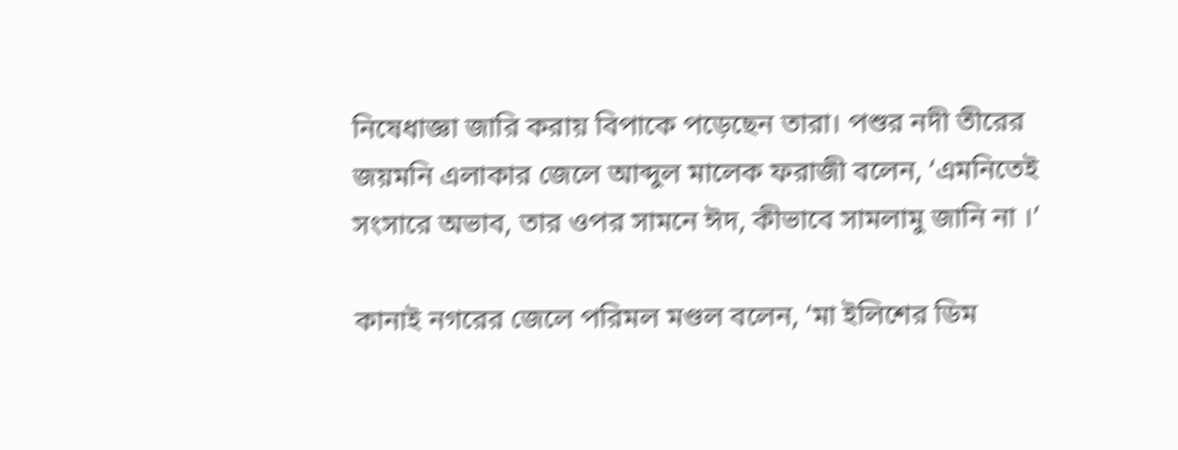নিষেধাজ্ঞা জারি করায় বিপাকে পড়েছেন তারা। পশুর নদী তীরের জয়মনি এলাকার জেলে আব্দুল মালেক ফরাজী বলেন, ‘এমনিতেই সংসারে অভাব, তার ওপর সামনে ঈদ, কীভাবে সামলামু জানি না ।’

কানাই নগরের জেলে পরিমল মণ্ডল বলেন, ‘মা ইলিশের ডিম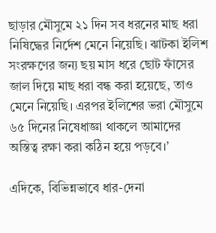ছাড়ার মৌসুমে ২১ দিন সব ধরনের মাছ ধরা নিষিদ্ধের নির্দেশ মেনে নিয়েছি। ঝাটকা ইলিশ সংরক্ষণের জন্য ছয় মাস ধরে ছোট ফাঁসের জাল দিয়ে মাছ ধরা বন্ধ করা হয়েছে, তাও মেনে নিয়েছি। এরপর ইলিশের ভরা মৌসুমে ৬৫ দিনের নিষেধাজ্ঞা থাকলে আমাদের অস্তিত্ব রক্ষা করা কঠিন হয়ে পড়বে।’

এদিকে, বিভিন্নভাবে ধার-দেনা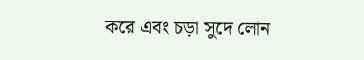করে এবং চড়া সুদে লোন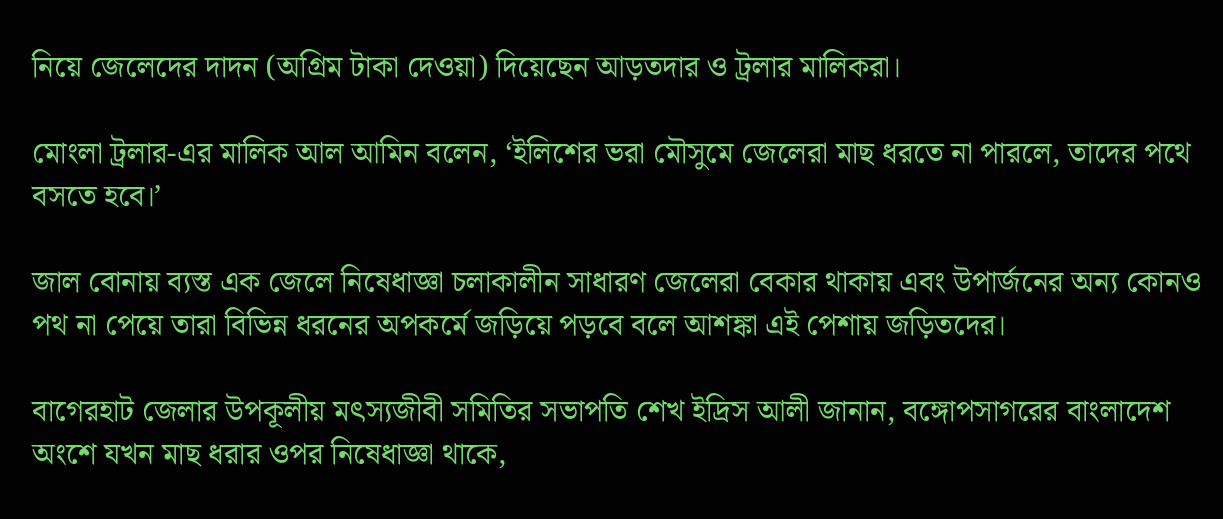নিয়ে জেলেদের দাদন (অগ্রিম টাকা দেওয়া) দিয়েছেন আড়তদার ও ট্রলার মালিকরা।

মোংলা ট্রলার-এর মালিক আল আমিন বলেন, ‘ইলিশের ভরা মৌসুমে জেলেরা মাছ ধরতে না পারলে, তাদের পথে বসতে হবে।’

জাল বোনায় ব্যস্ত এক জেলে নিষেধাজ্ঞা চলাকালীন সাধারণ জেলেরা বেকার থাকায় এবং উপার্জনের অন্য কোনও পথ না পেয়ে তারা বিভিন্ন ধরনের অপকর্মে জড়িয়ে পড়বে বলে আশঙ্কা এই পেশায় জড়িতদের।

বাগেরহাট জেলার উপকূলীয় মৎস্যজীবী সমিতির সভাপতি শেখ ইদ্রিস আলী জানান, বঙ্গোপসাগরের বাংলাদেশ অংশে যখন মাছ ধরার ওপর নিষেধাজ্ঞা থাকে,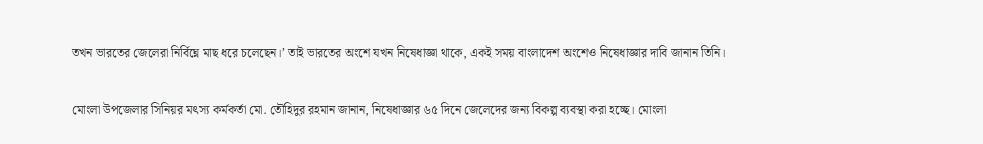তখন ভারতের জেলেরা নির্বিঘ্নে মাছ ধরে চলেছেন।’ তাই ভারতের অংশে যখন নিষেধাজ্ঞা থাকে, একই সময় বাংলাদেশ অংশেও নিষেধাজ্ঞার দাবি জানান তিনি।

মোংলা উপজেলার সিনিয়র মৎস্য কর্মকর্তা মো. তৌহিদুর রহমান জানান, নিষেধাজ্ঞার ৬৫ দিনে জেলেদের জন্য বিকল্প ব্যবস্থা করা হচ্ছে। মোংলা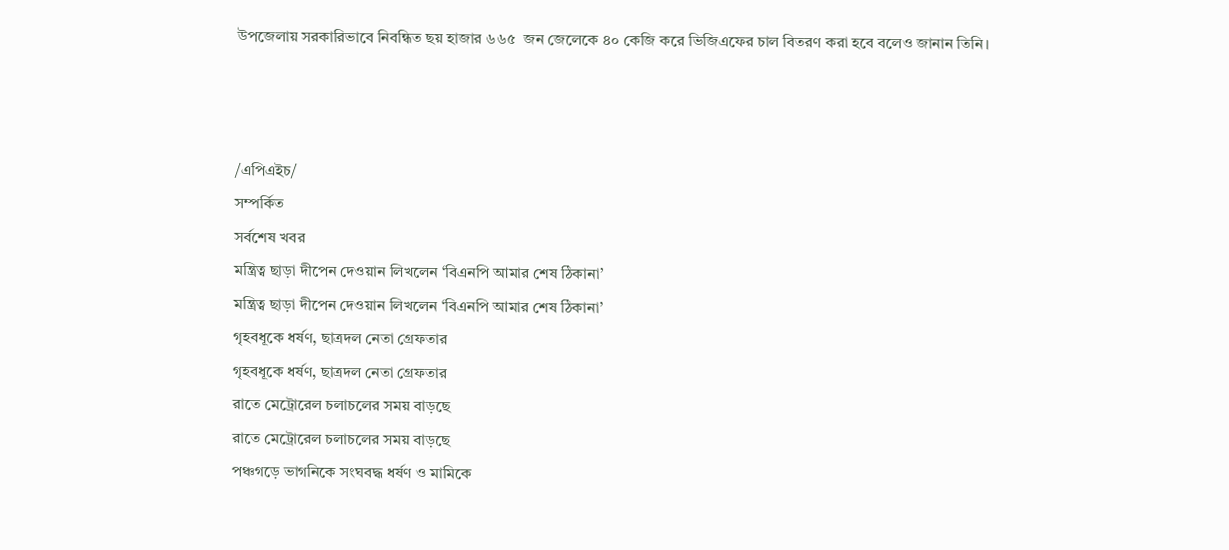উপজেলায় সরকারিভাবে নিবন্ধিত ছয় হাজার ৬৬৫  জন জেলেকে ৪০ কেজি করে ভিজিএফের চাল বিতরণ করা হবে বলেও জানান তিনি।



/এপিএইচ/
সম্পর্কিত
সর্বশেষ খবর
মন্ত্রিত্ব ছাড়া দীপেন দেওয়ান লিখলেন ‘বিএনপি আমার শেষ ঠিকানা’
মন্ত্রিত্ব ছাড়া দীপেন দেওয়ান লিখলেন ‘বিএনপি আমার শেষ ঠিকানা’
গৃহবধূকে ধর্ষণ, ছাত্রদল নেতা গ্রেফতার
গৃহবধূকে ধর্ষণ, ছাত্রদল নেতা গ্রেফতার
রাতে মেট্রোরেল চলাচলের সময় বাড়ছে
রাতে মেট্রোরেল চলাচলের সময় বাড়ছে
পঞ্চগড়ে ভাগনিকে সংঘবদ্ধ ধর্ষণ ও মামিকে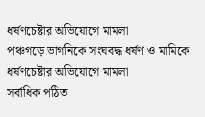ধর্ষণচেষ্টার অভিযোগে মামলা
পঞ্চগড়ে ভাগনিকে সংঘবদ্ধ ধর্ষণ ও মামিকে ধর্ষণচেষ্টার অভিযোগে মামলা
সর্বাধিক পঠিত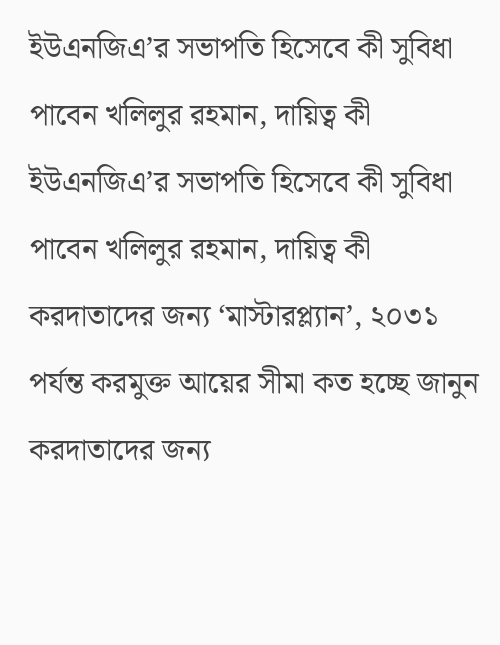ইউএনজিএ’র সভাপতি হিসেবে কী সুবিধা পাবেন খলিলুর রহমান, দায়িত্ব কী
ইউএনজিএ’র সভাপতি হিসেবে কী সুবিধা পাবেন খলিলুর রহমান, দায়িত্ব কী
করদাতাদের জন্য ‘মাস্টারপ্ল্যান’, ২০৩১ পর্যন্ত করমুক্ত আয়ের সীমা কত হচ্ছে জানুন
করদাতাদের জন্য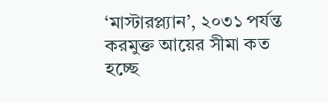‘মাস্টারপ্ল্যান’, ২০৩১ পর্যন্ত করমুক্ত আয়ের সীমা কত হচ্ছে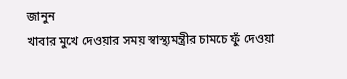জানুন
খাবার মুখে দেওয়ার সময় স্বাস্থ্যমন্ত্রীর চামচে ফুঁ দেওয়া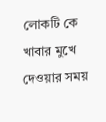লোকটি কে
খাবার মুখে দেওয়ার সময়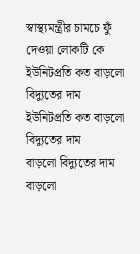স্বাস্থ্যমন্ত্রীর চামচে ফুঁ দেওয়া লোকটি কে
ইউনিটপ্রতি কত বাড়লো বিদ্যুতের দাম
ইউনিটপ্রতি কত বাড়লো বিদ্যুতের দাম
বাড়লো বিদ্যুতের দাম
বাড়লো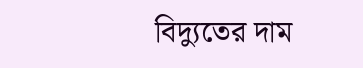বিদ্যুতের দাম